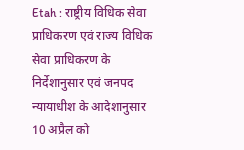Etah : राष्ट्रीय विधिक सेवा प्राधिकरण एवं राज्य विधिक सेवा प्राधिकरण के निर्देशानुसार एवं जनपद न्यायाधीश के आदेशानुसार 10 अप्रैल को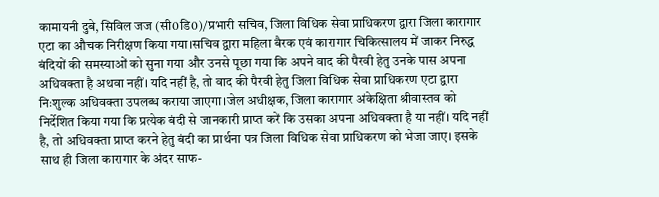कामायनी दुबे, सिविल जज (सी0डि0)/प्रभारी सचिव, जिला विधिक सेवा प्राधिकरण द्वारा जिला कारागार एटा का औचक निरीक्षण किया गया।सचिव द्वारा महिला बैरक एवं कारागार चिकित्सालय में जाकर निरुद्ध बंदियों की समस्याओं को सुना गया और उनसे पूछा गया कि अपने वाद की पैरवी हेतु उनके पास अपना अधिवक्ता है अथवा नहीं। यदि नहीं है, तो वाद की पैरवी हेतु जिला विधिक सेवा प्राधिकरण एटा द्वारा निःशुल्क अधिवक्ता उपलब्ध कराया जाएगा।जेल अधीक्षक, जिला कारागार अंकेक्षिता श्रीवास्तव को निर्देशित किया गया कि प्रत्येक बंदी से जानकारी प्राप्त करें कि उसका अपना अधिवक्ता है या नहीं। यदि नहीं है, तो अधिवक्ता प्राप्त करने हेतु बंदी का प्रार्थना पत्र जिला विधिक सेवा प्राधिकरण को भेजा जाए। इसके साथ ही जिला कारागार के अंदर साफ-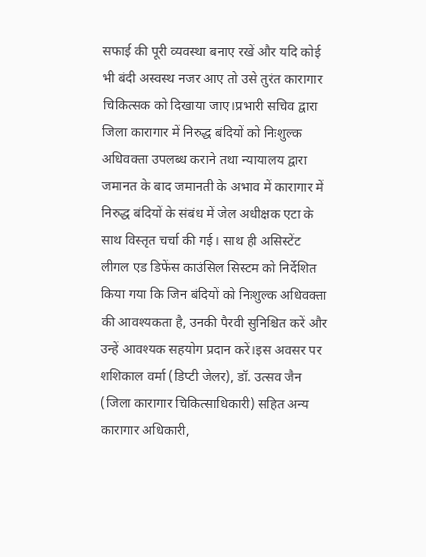सफाई की पूरी व्यवस्था बनाए रखें और यदि कोई भी बंदी अस्वस्थ नजर आए तो उसे तुरंत कारागार चिकित्सक को दिखाया जाए।प्रभारी सचिव द्वारा जिला कारागार में निरुद्ध बंदियों को निःशुल्क अधिवक्ता उपलब्ध कराने तथा न्यायालय द्वारा जमानत के बाद जमानती के अभाव में कारागार में निरुद्ध बंदियों के संबंध में जेल अधीक्षक एटा के साथ विस्तृत चर्चा की गई। साथ ही असिस्टेंट लीगल एड डिफेंस काउंसिल सिस्टम को निर्देशित किया गया कि जिन बंदियों को निःशुल्क अधिवक्ता की आवश्यकता है, उनकी पैरवी सुनिश्चित करें और उन्हें आवश्यक सहयोग प्रदान करें।इस अवसर पर शशिकाल वर्मा (डिप्टी जेलर), डॉ. उत्सव जैन (जिला कारागार चिकित्साधिकारी) सहित अन्य कारागार अधिकारी,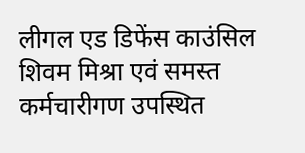लीगल एड डिफेंस काउंसिल शिवम मिश्रा एवं समस्त कर्मचारीगण उपस्थित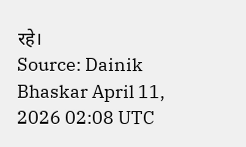रहे।
Source: Dainik Bhaskar April 11, 2026 02:08 UTC